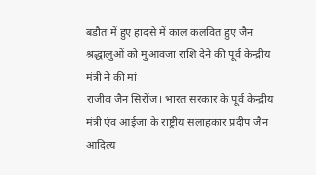बडौत में हुए हादसे में काल कलवित हुए जैन श्रद्धालुओं को मुआवजा राशि देने की पूर्व केन्द्रीय मंत्री ने की मां
राजीव जैन सिरोंज। भारत सरकार के पूर्व केन्द्रीय मंत्री एंव आईजा के राष्ट्रीय सलाहकार प्रदीप जैन आदित्य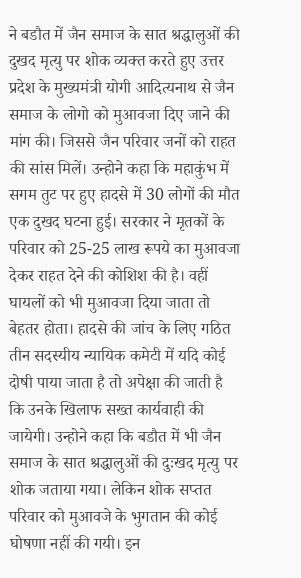ने बडौत में जैन समाज के सात श्रद्धालुओं की दुखद मृत्यु पर शोक व्यक्त करते हुए उत्तर प्रदेश के मुख्यमंत्री योगी आदित्यनाथ से जैन समाज के लोगो को मुआवजा दिए जाने की मांग की। जिससे जैन परिवार जनों को राहत की सांस मिलें। उन्होने कहा कि महाकुंभ में सगम तुट पर हुए हादसे में 30 लोगों की मौत एक दुखद घटना हुई। सरकार ने मृतकों के परिवार को 25-25 लाख रूपये का मुआवजा देकर राहत देने की कोशिश की है। वहीं घायलों को भी मुआवजा दिया जाता तो बेहतर होता। हादसे की जांच के लिए गठित तीन सदस्यीय न्यायिक कमेटी में यदि कोई दोषी पाया जाता है तो अपेक्षा की जाती है कि उनके खिलाफ सख्त कार्यवाही की जायेगी। उन्होने कहा कि बडौत में भी जैन समाज के सात श्रद्धालुओं की दुःखद मृत्यु पर शोक जताया गया। लेकिन शोक सप्तत परिवार को मुआवजे के भुगतान की कोई घोषणा नहीं की गयी। इन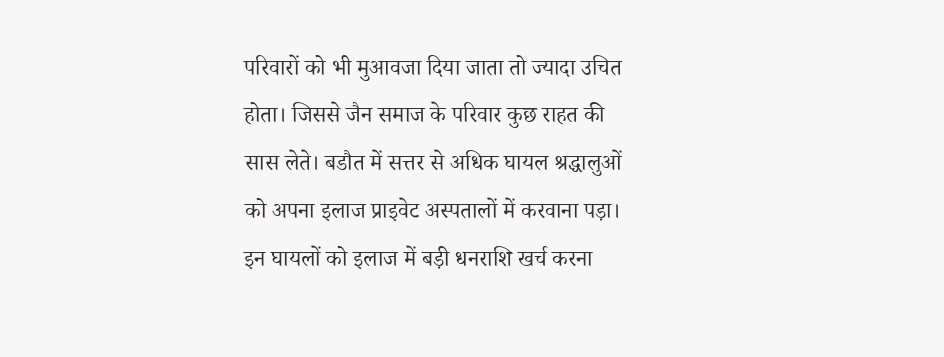परिवारों को भी मुआवजा दिया जाता तो ज्यादा उचित होता। जिससे जैन समाज के परिवार कुछ राहत की सास लेते। बडौत में सत्तर से अधिक घायल श्रद्धालुओं को अपना इलाज प्राइवेट अस्पतालों में करवाना पड़ा। इन घायलों को इलाज में बड़ी धनराशि खर्च करना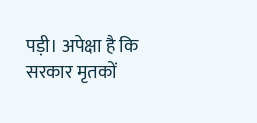पड़ी। अपेक्षा है कि सरकार मृतकों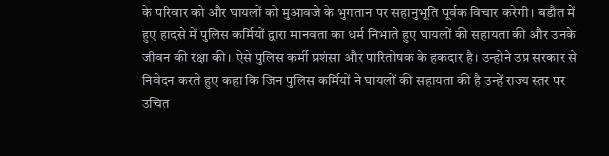के परिवार को और घायलों को मुआवजे के भुगतान पर सहानुभूति पूर्वक विचार करेगी। बडौत में हुए हादसे में पुलिस कर्मियों द्वारा मानवता का धर्म निभाते हुए घायलों की सहायता की और उनके जीवन की रक्षा की। ऐसे पुलिस कर्मी प्रशंसा और पारितोषक के हकदार है। उन्होने उप्र सरकार से निवेदन करते हुए कहा कि जिन पुलिस कर्मियों ने घायलों की सहायता की है उन्हें राज्य स्तर पर उचित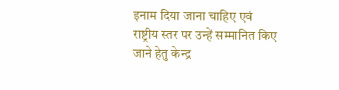इनाम दिया जाना चाहिए एवं राष्ट्रीय स्तर पर उन्हें सम्मानित किए जाने हेतु केन्द्र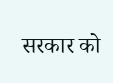सरकार को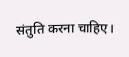संतुति करना चाहिए।